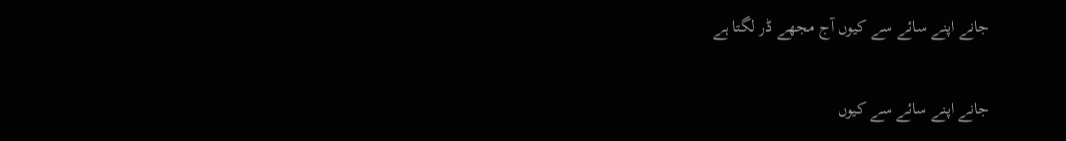جانے اپنے سائے سے کیوں آج مجھے ڈر لگتا ہے

جانے اپنے سائے سے کیوں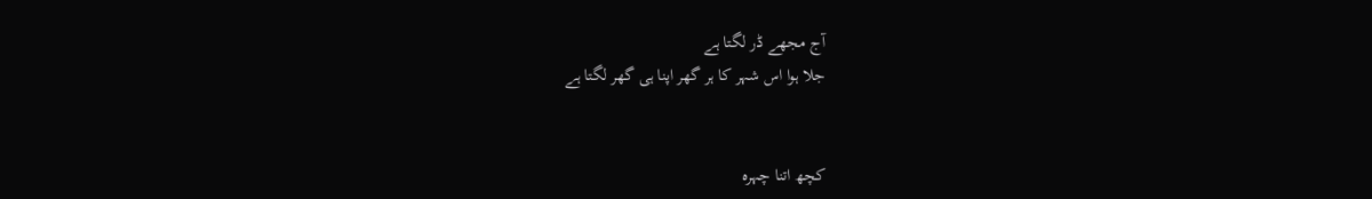آج مجھے ڈر لگتا ہے
جلا ہوا اس شہر کا ہر گھر اپنا ہی گھر لگتا ہے


کچھ اتنا چہرہ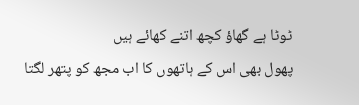ٹوٹا ہے گھاؤ کچھ اتنے کھائے ہیں
پھول بھی اس کے ہاتھوں کا اب مجھ کو پتھر لگتا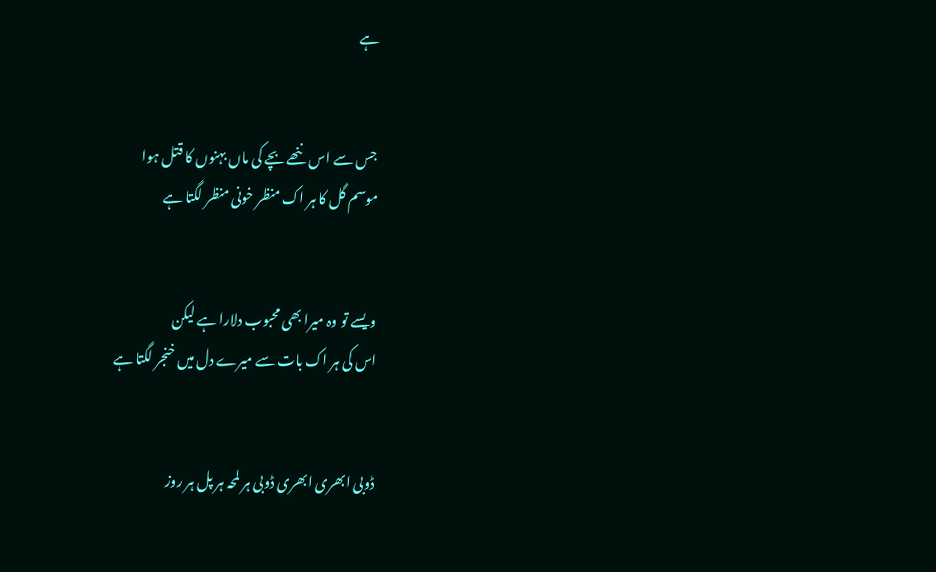ہے


جس سے اس ننھے بچے کی ماں بہنوں کا قتل ہوا
موسم گل کا ہر اک منظر خونی منظر لگتا ہے


ویسے تو وہ میرا بھی محبوب دلارا ہے لیکن
اس کی ہر اک بات سے میرے دل میں خنجر لگتا ہے


ڈوبی ابھری ابھری ڈوبی ہر لمحہ ہر پل ہر روز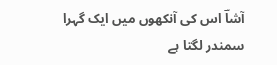آشاؔ اس کی آنکھوں میں ایک گہرا سمندر لگتا ہے